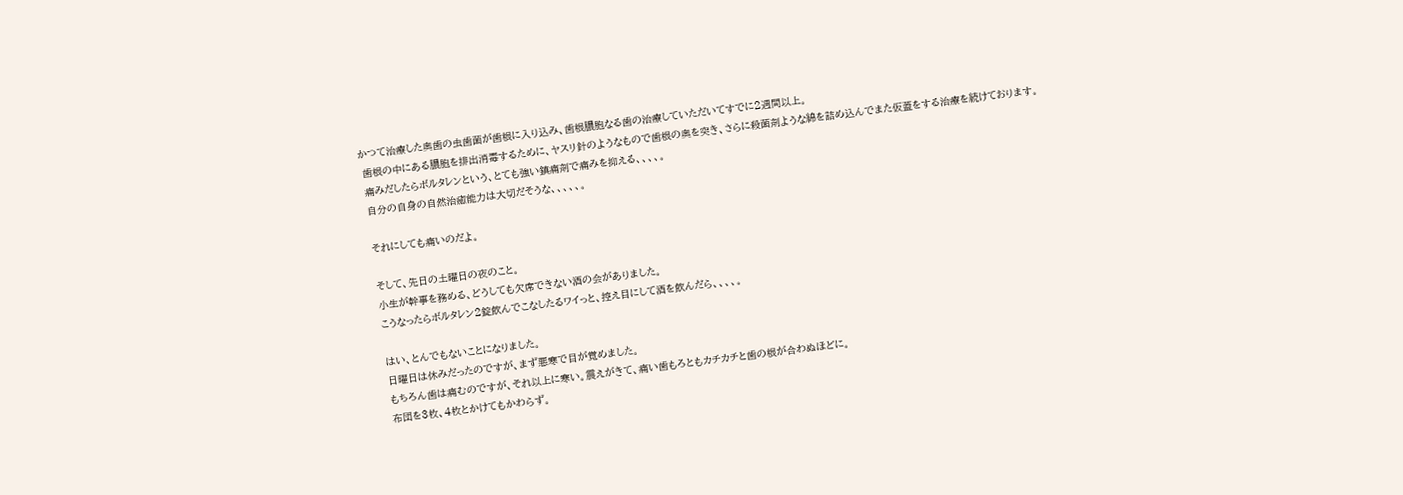かつて治療した奥歯の虫歯菌が歯根に入り込み、歯根膿胞なる歯の治療していただいてすでに2週間以上。
 歯根の中にある膿胞を排出消毒するために、ヤスリ針のようなもので歯根の奥を突き、さらに殺菌剤ような綿を詰め込んでまた仮蓋をする治療を続けております。
 痛みだしたらボルタレンという、とても強い鎮痛剤で痛みを抑える、、、、。
 自分の自身の自然治癒能力は大切だそうな、、、、、。

 それにしても痛いのだよ。

 そして、先日の土曜日の夜のこと。
 小生が幹事を務める、どうしても欠席できない酒の会がありました。
 こうなったらボルタレン2錠飲んでこなしたるワイっと、控え目にして酒を飲んだら、、、、。

 はい、とんでもないことになりました。
 日曜日は休みだったのですが、まず悪寒で目が覚めました。
 もちろん歯は痛むのですが、それ以上に寒い。震えがきて、痛い歯もろともカチカチと歯の根が合わぬほどに。
 布団を3枚、4枚とかけてもかわらず。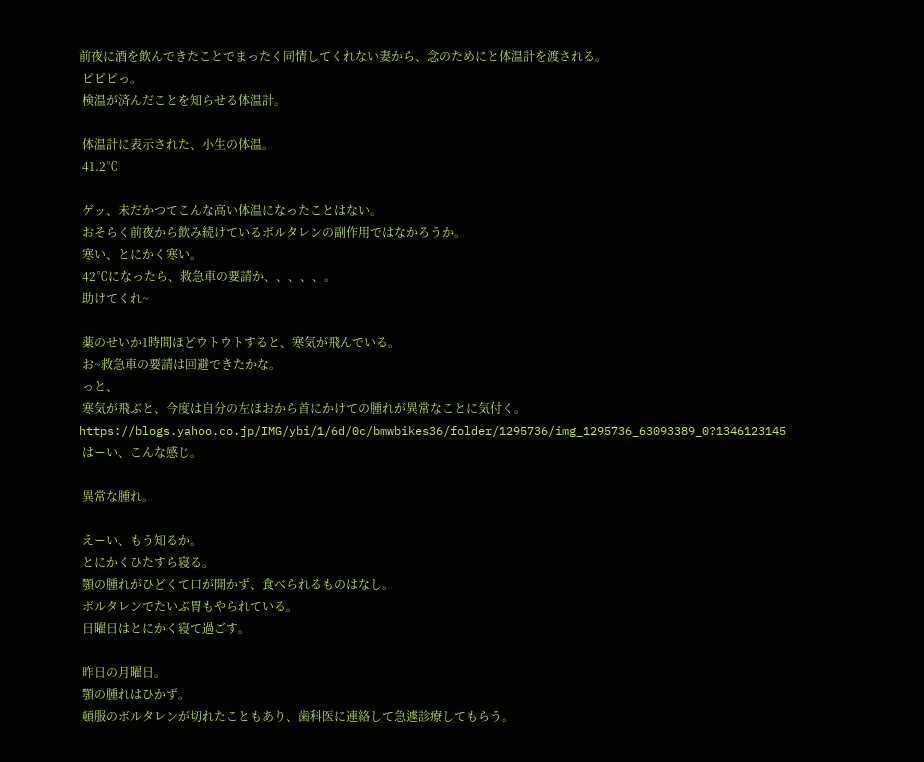前夜に酒を飲んできたことでまったく同情してくれない妻から、念のためにと体温計を渡される。
 ピピピっ。
 検温が済んだことを知らせる体温計。

 体温計に表示された、小生の体温。
 41.2℃

 ゲッ、未だかつてこんな高い体温になったことはない。
 おそらく前夜から飲み続けているボルタレンの副作用ではなかろうか。
 寒い、とにかく寒い。
 42℃になったら、救急車の要請か、、、、、。
 助けてくれ~

 薬のせいか1時間ほどウトウトすると、寒気が飛んでいる。
 お~救急車の要請は回避できたかな。
 っと、
 寒気が飛ぶと、今度は自分の左ほおから首にかけての腫れが異常なことに気付く。
https://blogs.yahoo.co.jp/IMG/ybi/1/6d/0c/bmwbikes36/folder/1295736/img_1295736_63093389_0?1346123145
 はーい、こんな感じ。

 異常な腫れ。

 えーい、もう知るか。
 とにかくひたすら寝る。
 顎の腫れがひどくて口が開かず、食べられるものはなし。
 ボルタレンでたいぶ胃もやられている。
 日曜日はとにかく寝て過ごす。

 昨日の月曜日。
 顎の腫れはひかず。
 頓服のボルタレンが切れたこともあり、歯科医に連絡して急遽診療してもらう。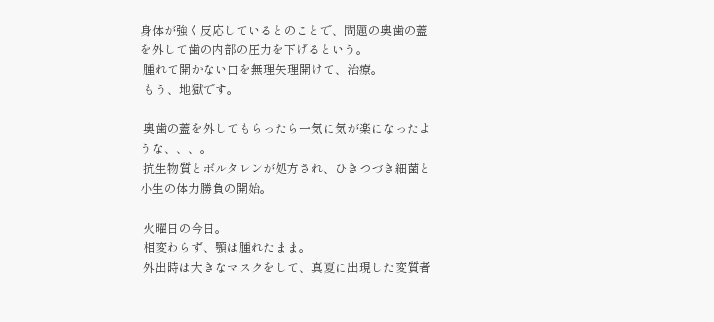身体が強く反応しているとのことで、問題の奥歯の蓋を外して歯の内部の圧力を下げるという。
 腫れて開かない口を無理矢理開けて、治療。
 もう、地獄です。

 奥歯の蓋を外してもらったら一気に気が楽になったような、、、。
 抗生物質とボルタレンが処方され、ひきつづき細菌と小生の体力勝負の開始。

 火曜日の今日。
 相変わらず、顎は腫れたまま。
 外出時は大きなマスクをして、真夏に出現した変質者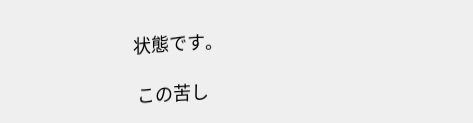状態です。

 この苦し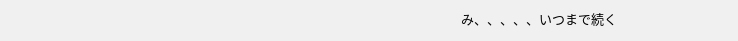み、、、、、いつまで続く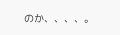のか、、、、。